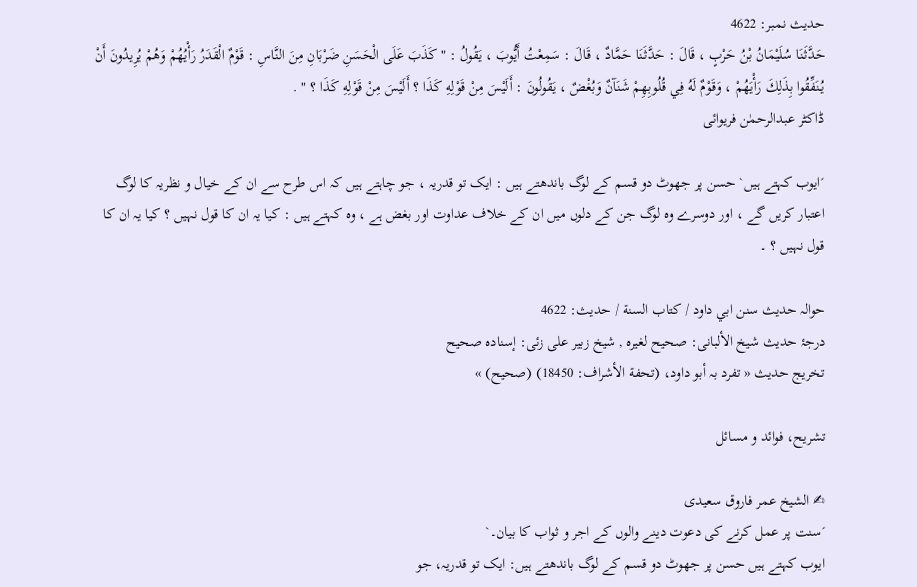حدیث نمبر: 4622
حَدَّثَنَا سُلَيْمَانُ بْنُ حَرْبٍ ، قَالَ : حَدَّثَنَا حَمَّادٌ ، قَالَ : سَمِعْتُ أَيُّوبَ ، يَقُولُ : " كَذَبَ عَلَى الْحَسَنِ ضَرْبَانِ مِنَ النَّاسِ : قَوْمٌ الْقَدَرُ رَأْيُهُمْ وَهُمْ يُرِيدُونَ أَنْ يُنَفِّقُوا بِذَلِكَ رَأْيَهُمْ ، وَقَوْمٌ لَهُ فِي قُلُوبِهِمْ شَنَآنٌ وَبُغْضٌ ، يَقُولُونَ : أَلَيْسَ مِنْ قَوْلِهِ كَذَا ؟ أَلَيْسَ مِنْ قَوْلِهِ كَذَا ؟ " .
ڈاکٹر عبدالرحمٰن فریوائی

´ایوب کہتے ہیں` حسن پر جھوٹ دو قسم کے لوگ باندھتے ہیں : ایک تو قدریہ ، جو چاہتے ہیں کہ اس طرح سے ان کے خیال و نظریہ کا لوگ اعتبار کریں گے ، اور دوسرے وہ لوگ جن کے دلوں میں ان کے خلاف عداوت اور بغض ہے ، وہ کہتے ہیں : کیا یہ ان کا قول نہیں ؟ کیا یہ ان کا قول نہیں ؟ ۔

حوالہ حدیث سنن ابي داود / كتاب السنة / حدیث: 4622
درجۂ حدیث شیخ الألبانی: صحيح لغيره , شیخ زبیر علی زئی: إسناده صحيح
تخریج حدیث « تفرد بہ أبو داود، (تحفة الأشراف: 18450) (صحیح) »

تشریح، فوائد و مسائل

✍ الشیخ عمر فاروق سعیدی
´سنت پر عمل کرنے کی دعوت دینے والوں کے اجر و ثواب کا بیان۔`
ایوب کہتے ہیں حسن پر جھوٹ دو قسم کے لوگ باندھتے ہیں: ایک تو قدریہ، جو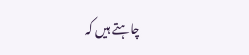چاہتے ہیں کہ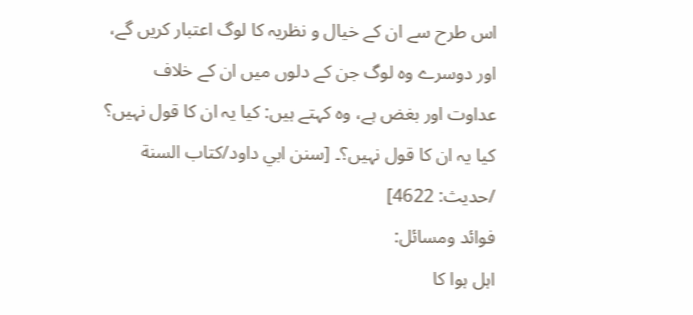اس طرح سے ان کے خیال و نظریہ کا لوگ اعتبار کریں گے، اور دوسرے وہ لوگ جن کے دلوں میں ان کے خلاف عداوت اور بغض ہے، وہ کہتے ہیں: کیا یہ ان کا قول نہیں؟ کیا یہ ان کا قول نہیں؟۔ [سنن ابي داود/كتاب السنة /حدیث: 4622]
فوائد ومسائل:
اہل ہوا کا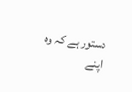دستور ہے کہ وہ اپنے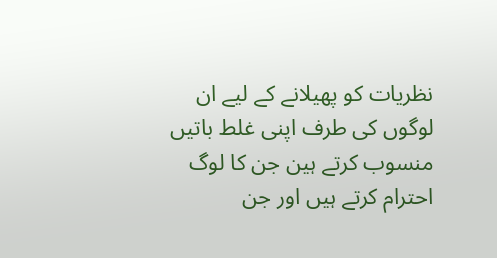نظریات کو پھیلانے کے لیے ان لوگوں کی طرف اپنی غلط باتیں منسوب کرتے ہین جن کا لوگ احترام کرتے ہیں اور جن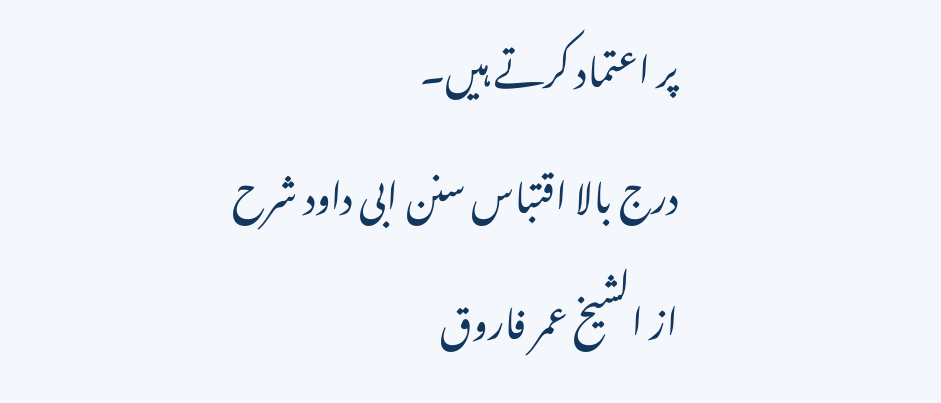پر اعتماد کرتے ہیں۔
درج بالا اقتباس سنن ابی داود شرح از الشیخ عمر فاروق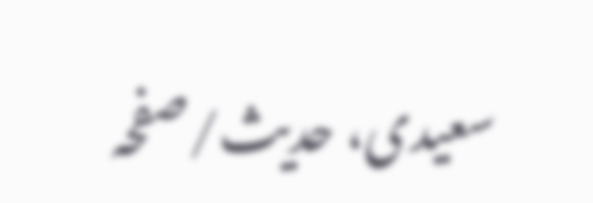سعیدی، حدیث/صفحہ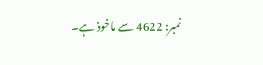نمبر: 4622 سے ماخوذ ہے۔